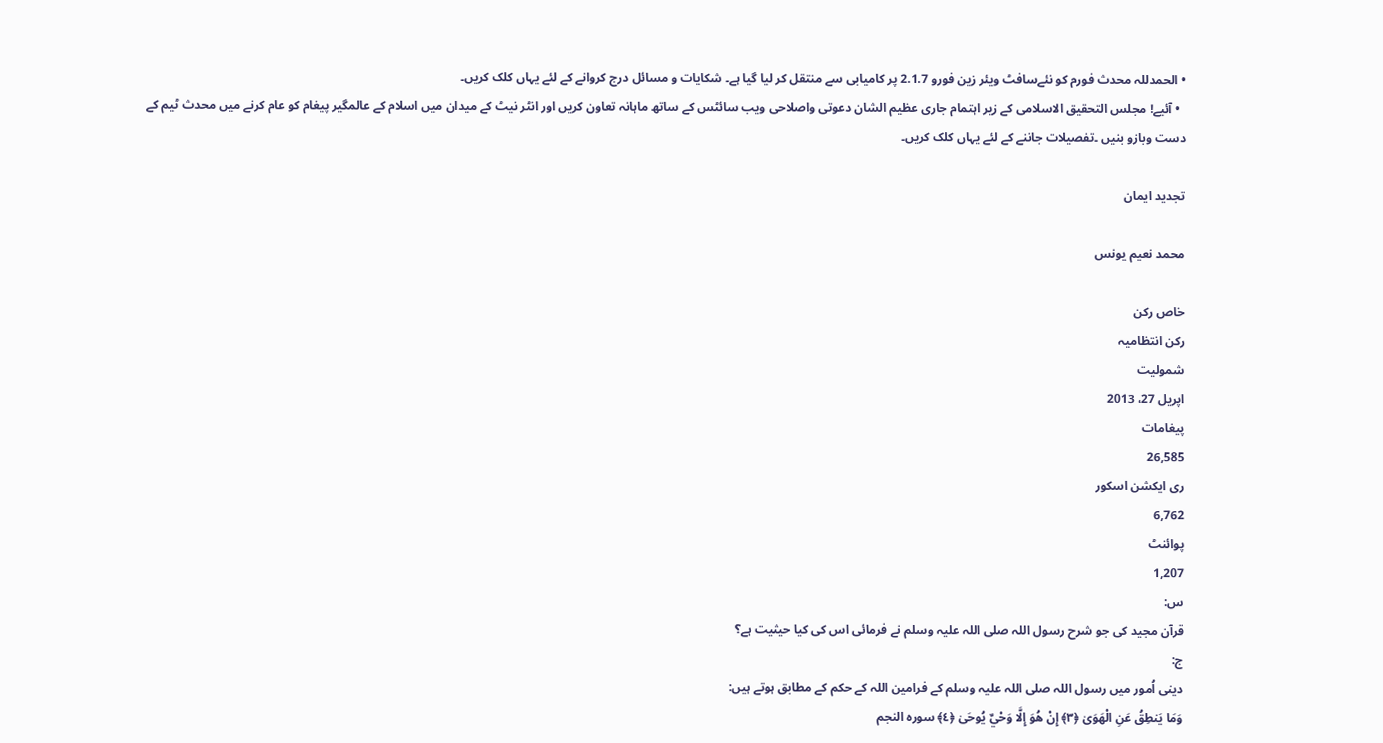• الحمدللہ محدث فورم کو نئےسافٹ ویئر زین فورو 2.1.7 پر کامیابی سے منتقل کر لیا گیا ہے۔ شکایات و مسائل درج کروانے کے لئے یہاں کلک کریں۔
  • آئیے! مجلس التحقیق الاسلامی کے زیر اہتمام جاری عظیم الشان دعوتی واصلاحی ویب سائٹس کے ساتھ ماہانہ تعاون کریں اور انٹر نیٹ کے میدان میں اسلام کے عالمگیر پیغام کو عام کرنے میں محدث ٹیم کے دست وبازو بنیں ۔تفصیلات جاننے کے لئے یہاں کلک کریں۔

تجدید ایمان

محمد نعیم یونس

خاص رکن
رکن انتظامیہ
شمولیت
اپریل 27، 2013
پیغامات
26,585
ری ایکشن اسکور
6,762
پوائنٹ
1,207
س:
قرآن مجید کی جو شرح رسول اللہ صلی اللہ علیہ وسلم نے فرمائی اس کی کیا حیثیت ہے؟
ج:
دینی اُمور میں رسول اللہ صلی اللہ علیہ وسلم کے فرامین اللہ کے حکم کے مطابق ہوتے ہیں:
وَمَا يَنطِقُ عَنِ الْهَوَىٰ ﴿٣﴾ إِنْ هُوَ إِلَّا وَحْيٌ يُوحَىٰ ﴿٤﴾ سورہ النجم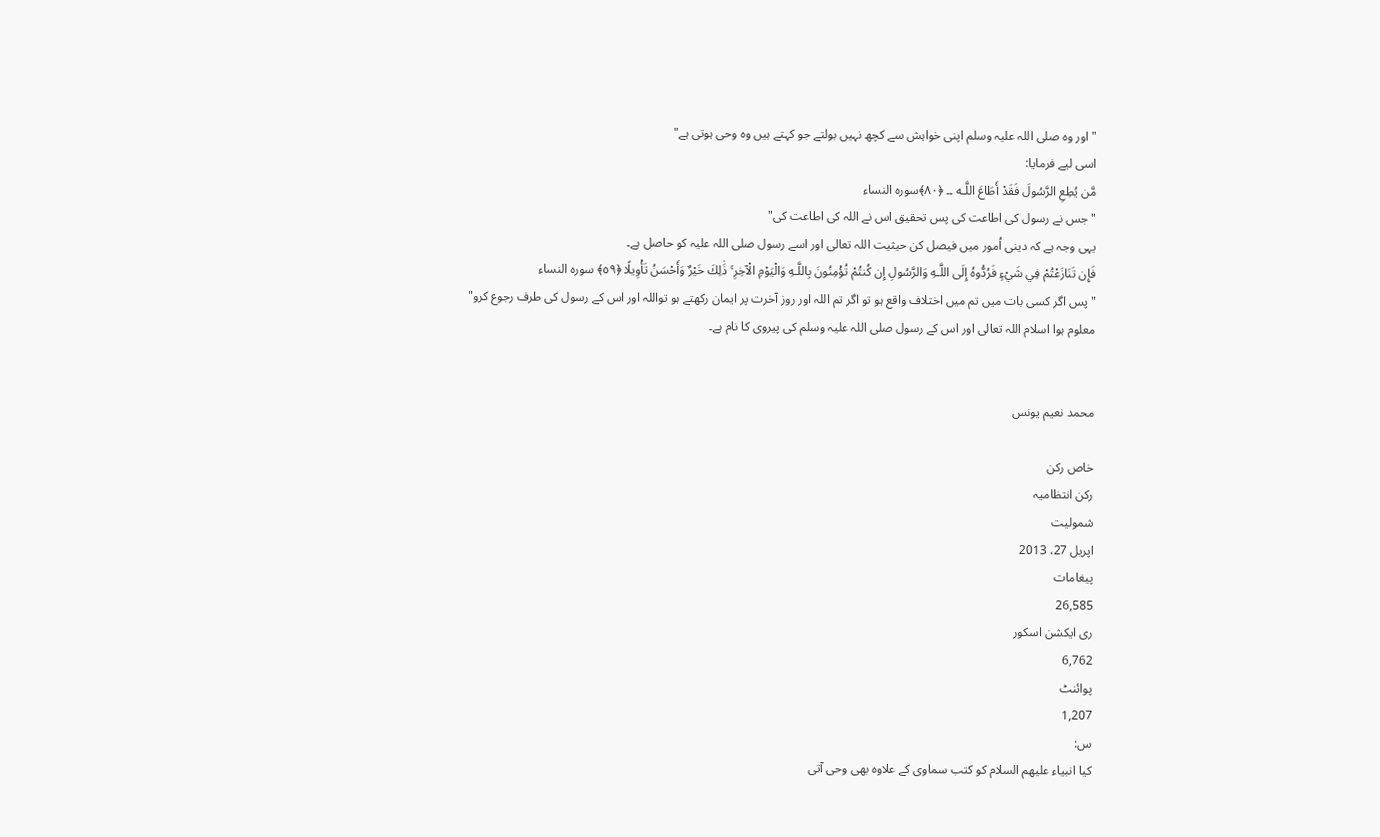"اور وہ صلی اللہ علیہ وسلم اپنی خواہش سے کچھ نہیں بولتے جو کہتے ہیں وہ وحی ہوتی ہے"
اسی لیے فرمایا:
مَّن يُطِعِ الرَّسُولَ فَقَدْ أَطَاعَ اللَّـه ۔۔ ﴿٨٠﴾سورہ النساء
"جس نے رسول کی اطاعت کی پس تحقیق اس نے اللہ کی اطاعت کی"
یہی وجہ ہے کہ دینی اُمور میں فیصل کن حیثیت اللہ تعالی اور اسے رسول صلی اللہ علیہ کو حاصل ہے۔
فَإِن تَنَازَعْتُمْ فِي شَيْءٍ فَرُدُّوهُ إِلَى اللَّـهِ وَالرَّسُولِ إِن كُنتُمْ تُؤْمِنُونَ بِاللَّـهِ وَالْيَوْمِ الْآخِرِ ۚ ذَٰلِكَ خَيْرٌ وَأَحْسَنُ تَأْوِيلًا ﴿٥٩﴾ سورہ النساء
"پس اگر کسی بات میں تم میں اختلاف واقع ہو تو اگر تم اللہ اور روز آخرت پر ایمان رکھتے ہو تواللہ اور اس کے رسول کی طرف رجوع کرو"
معلوم ہوا اسلام اللہ تعالی اور اس کے رسول صلی اللہ علیہ وسلم کی پیروی کا نام ہے۔


محمد نعیم یونس

خاص رکن
رکن انتظامیہ
شمولیت
اپریل 27، 2013
پیغامات
26,585
ری ایکشن اسکور
6,762
پوائنٹ
1,207
س:
کیا انبیاء علیھم السلام کو کتب سماوی کے علاوہ بھی وحی آتی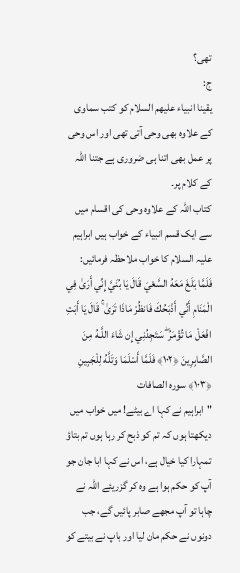تھی؟
ج:
یقینا انبیاء علیھم السلام کو کتب سماوی کے علاوہ بھی وحی آتی تھی اور اس وحی پر عمل بھی اتنا ہی ضروری ہے جتنا اللہ کے کلام پر۔
کتاب اللہ کے علاوہ وحی کی اقسام میں سے ایک قسم انبیاء کے خواب ہیں ابراہیم علیہ السلام کا خواب ملاحظہ فرمائیں:
فَلَمَّا بَلَغَ مَعَهُ السَّعْيَ قَالَ يَا بُنَيَّ إِنِّي أَرَىٰ فِي الْمَنَامِ أَنِّي أَذْبَحُكَ فَانظُرْ مَاذَا تَرَىٰ ۚ قَالَ يَا أَبَتِ افْعَلْ مَا تُؤْمَرُ ۖ سَتَجِدُنِي إِن شَاءَ اللَّـهُ مِنَ الصَّابِرِينَ ﴿١٠٢﴾ فَلَمَّا أَسْلَمَا وَتَلَّهُ لِلْجَبِينِ ﴿١٠٣﴾ سورہ الصافات
"ابراہیم نے کہا اے بیٹے! میں خواب میں دیکھتا ہوں کہ تم کو ذبح کر رہا ہوں تم بتاؤ تمہارا کیا خیال ہے، اس نے کہا ابا جان جو آپ کو حکم ہوا ہے وہ کر گزریئے اللہ نے چاہا تو آپ مجھے صابر پائیں گے، جب دونوں نے حکم مان لیا اور باپ نے بیتے کو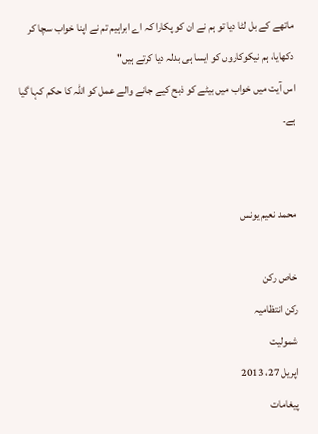ماتھے کے بل لٹا دیا تو ہم نے ان کو پکارا کہ اے ابراہیم تم نے اپنا خواب سچا کر دکھایا، ہم نیکوکاروں کو ایسا ہی بدلہ دیا کرتے ہیں"
اس آیت میں خواب میں بیٹے کو ذبح کیے جانے والے عمل کو اللہ کا حکم کہا گیا ہے۔


محمد نعیم یونس

خاص رکن
رکن انتظامیہ
شمولیت
اپریل 27، 2013
پیغامات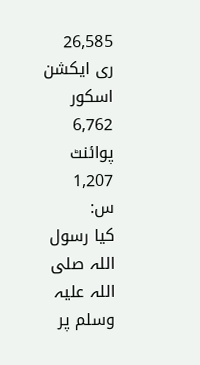26,585
ری ایکشن اسکور
6,762
پوائنٹ
1,207
س:
کیا رسول اللہ صلی اللہ علیہ وسلم پر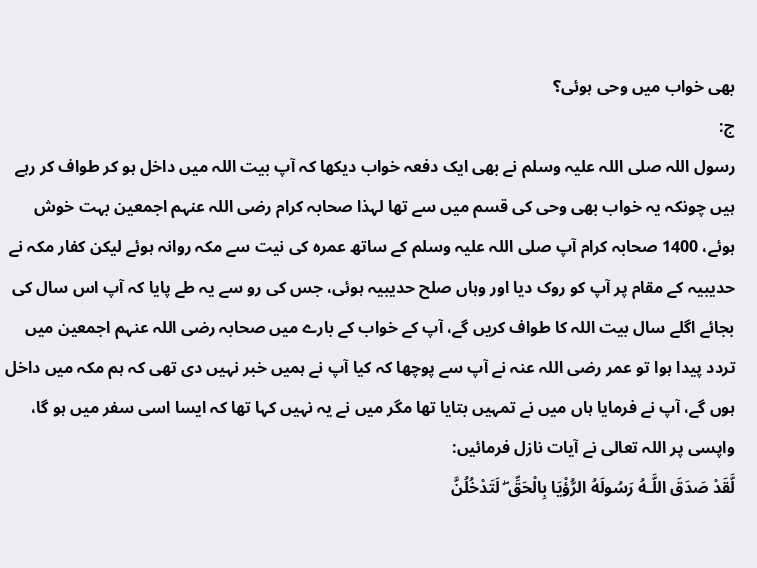بھی خواب میں وحی ہوئی؟
ج:
رسول اللہ صلی اللہ علیہ وسلم نے بھی ایک دفعہ خواب دیکھا کہ آپ بیت اللہ میں داخل ہو کر طواف کر رہے ہیں چونکہ یہ خواب بھی وحی کی قسم میں سے تھا لہذا صحابہ کرام رضی اللہ عنہم اجمعین بہت خوش ہوئے، 1400 صحابہ کرام آپ صلی اللہ علیہ وسلم کے ساتھ عمرہ کی نیت سے مکہ روانہ ہوئے لیکن کفار مکہ نے حدیبیہ کے مقام پر آپ کو روک دیا اور وہاں صلح حدیبیہ ہوئی، جس کی رو سے یہ طے پایا کہ آپ اس سال کی بجائے اگلے سال بیت اللہ کا طواف کریں گے، آپ کے خواب کے بارے میں صحابہ رضی اللہ عنہم اجمعین میں تردد پیدا ہوا تو عمر رضی اللہ عنہ نے آپ سے پوچھا کہ کیا آپ نے ہمیں خبر نہیں دی تھی کہ ہم مکہ میں داخل ہوں گے، آپ نے فرمایا ہاں میں نے تمہیں بتایا تھا مگر میں نے یہ نہیں کہا تھا کہ ایسا اسی سفر میں ہو گا، واپسی پر اللہ تعالی نے آیات نازل فرمائیں:
لَّقَدْ صَدَقَ اللَّـهُ رَسُولَهُ الرُّؤْيَا بِالْحَقِّ ۖ لَتَدْخُلُنَّ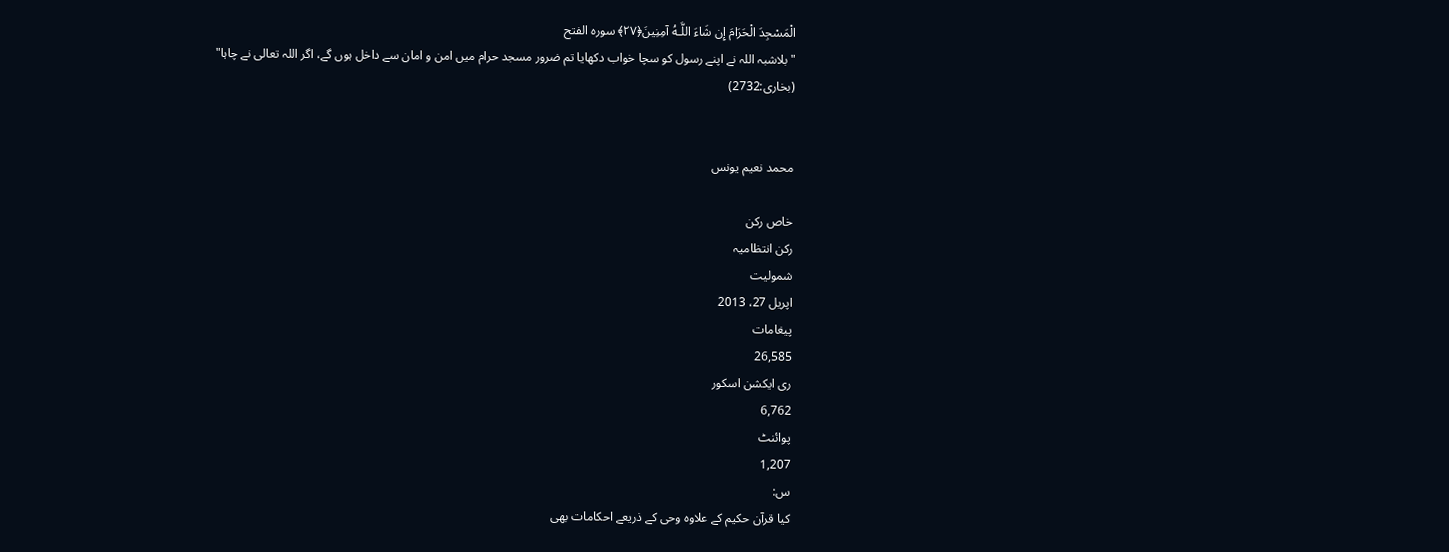الْمَسْجِدَ الْحَرَامَ إِن شَاءَ اللَّـهُ آمِنِينَ﴿٢٧﴾ سورہ الفتح
"بلاشبہ اللہ نے اپنے رسول کو سچا خواب دکھایا تم ضرور مسجد حرام میں امن و امان سے داخل ہوں گے، اگر اللہ تعالی نے چاہا"
(بخاری:2732)


محمد نعیم یونس

خاص رکن
رکن انتظامیہ
شمولیت
اپریل 27، 2013
پیغامات
26,585
ری ایکشن اسکور
6,762
پوائنٹ
1,207
س:
کیا قرآن حکیم کے علاوہ وحی کے ذریعے احکامات بھی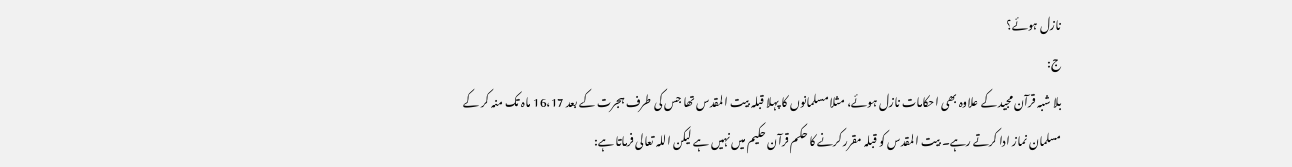نازل ہوئے؟
ج:
بلا شبہ قرآن مجید کے علاوہ بھی احکامات نازل ہوئے، مثلا مسلمانوں کا پہلا قبلہ بیت المقدس تھا جس کی طرف ہجرت کے بعد 16،17 ماہ تک منہ کر کے مسلمان نماز ادا کرتے رہے۔ بیت المقدس کو قبلہ مقرر کرنے کا حکم قرآن حکیم میں نہیں ہے لیکن اللہ تعالی فرماتا ہے: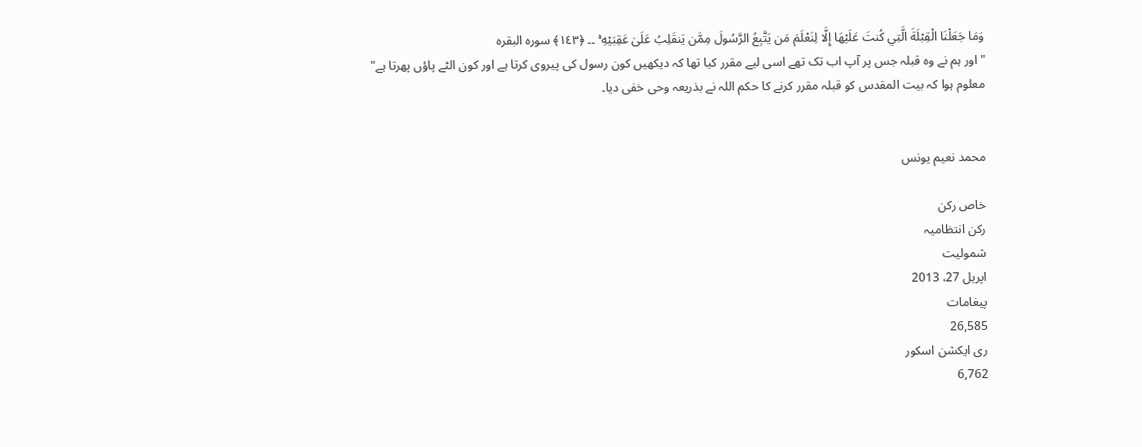وَمَا جَعَلْنَا الْقِبْلَةَ الَّتِي كُنتَ عَلَيْهَا إِلَّا لِنَعْلَمَ مَن يَتَّبِعُ الرَّسُولَ مِمَّن يَنقَلِبُ عَلَىٰ عَقِبَيْهِ ۚ ۔۔ ﴿١٤٣﴾ سورہ البقرہ
"اور ہم نے وہ قبلہ جس پر آپ اب تک تھے اسی لیے مقرر کیا تھا کہ دیکھیں کون رسول کی پیروی کرتا ہے اور کون الٹے پاؤں پھرتا ہے"
معلوم ہوا کہ بیت المقدس کو قبلہ مقرر کرنے کا حکم اللہ نے بذریعہ وحی خفی دیا۔


محمد نعیم یونس

خاص رکن
رکن انتظامیہ
شمولیت
اپریل 27، 2013
پیغامات
26,585
ری ایکشن اسکور
6,762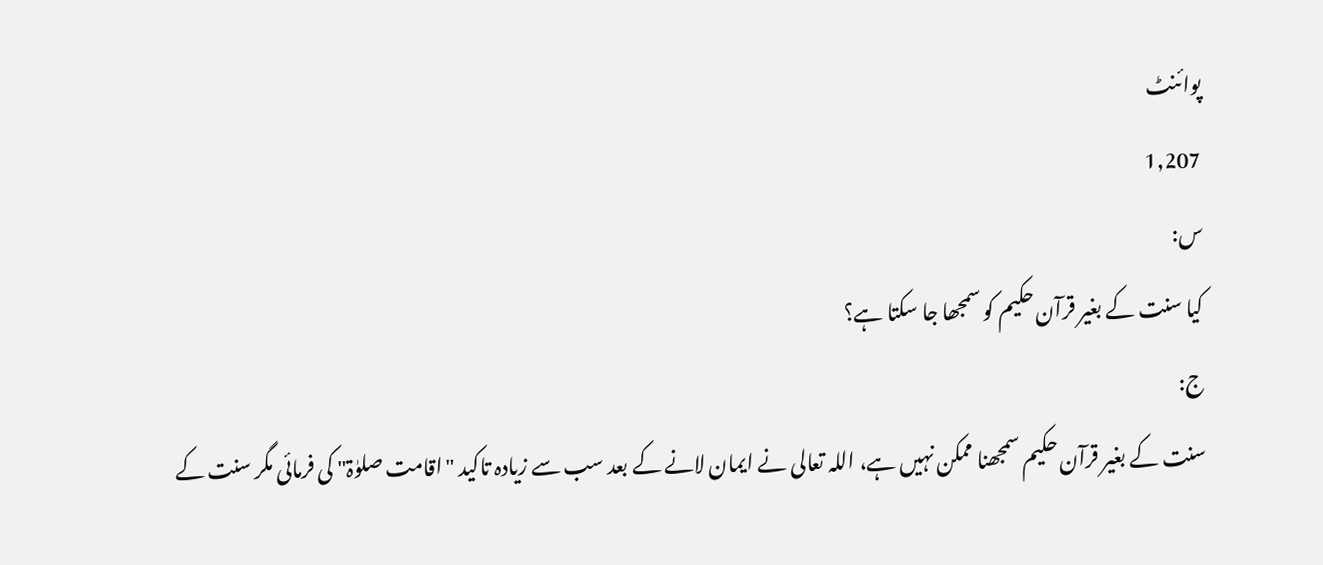پوائنٹ
1,207
س:
کیا سنت کے بغیر قرآن حکیم کو سمجھا جا سکتا ہے؟
ج:
سنت کے بغیر قرآن حکیم سمجھنا ممکن نہیں ہے، اللہ تعالی نے ایمان لانے کے بعد سب سے زیادہ تاکید "اقامت صلوٰۃ" کی فرمائی مگر سنت کے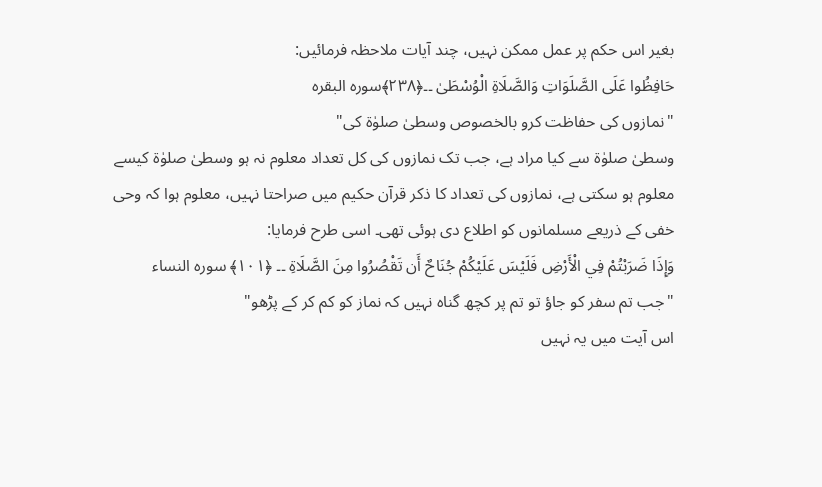بغیر اس حکم پر عمل ممکن نہیں، چند آیات ملاحظہ فرمائیں:
حَافِظُوا عَلَى الصَّلَوَاتِ وَالصَّلَاةِ الْوُسْطَىٰ ۔۔﴿٢٣٨﴾سورہ البقرہ
"نمازوں کی حفاظت کرو بالخصوص وسطیٰ صلوٰۃ کی"
وسطیٰ صلوٰۃ سے کیا مراد ہے، جب تک نمازوں کی کل تعداد معلوم نہ ہو وسطیٰ صلوٰۃ کیسے معلوم ہو سکتی ہے، نمازوں کی تعداد کا ذکر قرآن حکیم میں صراحتا نہیں، معلوم ہوا کہ وحی خفی کے ذریعے مسلمانوں کو اطلاع دی ہوئی تھی۔ اسی طرح فرمایا:
وَإِذَا ضَرَبْتُمْ فِي الْأَرْضِ فَلَيْسَ عَلَيْكُمْ جُنَاحٌ أَن تَقْصُرُوا مِنَ الصَّلَاةِ ۔۔ ﴿١٠١﴾ سورہ النساء
"جب تم سفر کو جاؤ تو تم پر کچھ گناہ نہیں کہ نماز کو کم کر کے پڑھو"
اس آیت میں یہ نہیں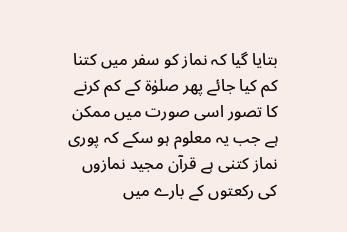بتایا گیا کہ نماز کو سفر میں کتنا کم کیا جائے پھر صلوٰۃ کے کم کرنے کا تصور اسی صورت میں ممکن ہے جب یہ معلوم ہو سکے کہ پوری نماز کتنی ہے قرآن مجید نمازوں کی رکعتوں کے بارے میں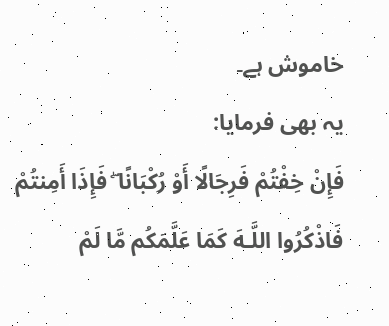خاموش ہے۔
یہ بھی فرمایا:
فَإِنْ خِفْتُمْ فَرِجَالًا أَوْ رُكْبَانًا ۖ فَإِذَا أَمِنتُمْ فَاذْكُرُوا اللَّـهَ كَمَا عَلَّمَكُم مَّا لَمْ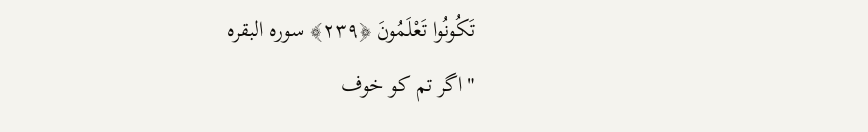تَكُونُوا تَعْلَمُونَ ﴿٢٣٩﴾ سورہ البقرہ
"اگر تم کو خوف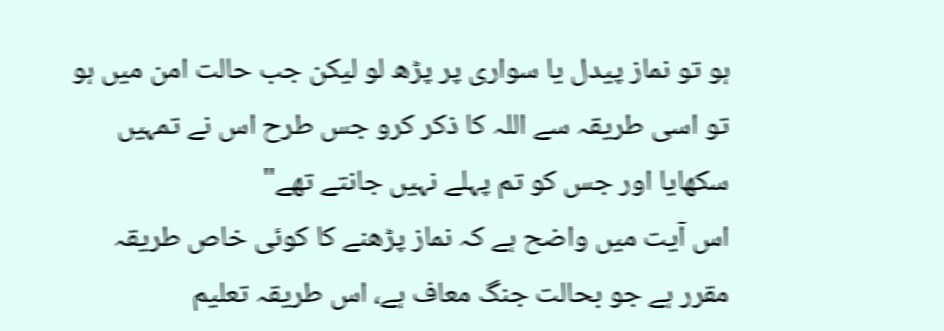ہو تو نماز پیدل یا سواری پر پڑھ لو لیکن جب حالت امن میں ہو تو اسی طریقہ سے اللہ کا ذکر کرو جس طرح اس نے تمہیں سکھایا اور جس کو تم پہلے نہیں جانتے تھے"
اس آیت میں واضح ہے کہ نماز پڑھنے کا کوئی خاص طریقہ مقرر ہے جو بحالت جنگ معاف ہے، اس طریقہ تعلیم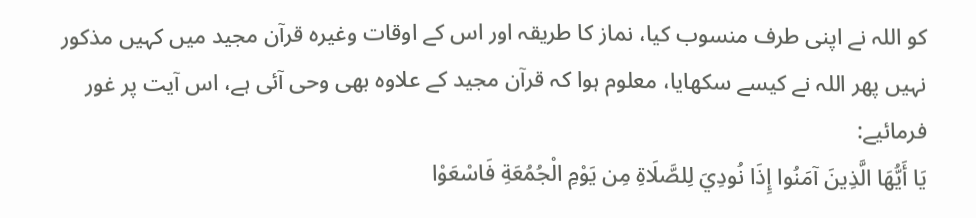کو اللہ نے اپنی طرف منسوب کیا، نماز کا طریقہ اور اس کے اوقات وغیرہ قرآن مجید میں کہیں مذکور نہیں پھر اللہ نے کیسے سکھایا، معلوم ہوا کہ قرآن مجید کے علاوہ بھی وحی آئی ہے، اس آیت پر غور فرمائیے:
يَا أَيُّهَا الَّذِينَ آمَنُوا إِذَا نُودِيَ لِلصَّلَاةِ مِن يَوْمِ الْجُمُعَةِ فَاسْعَوْا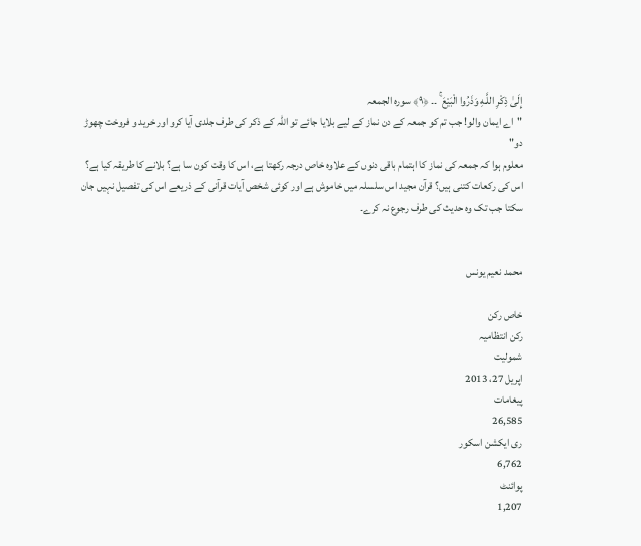إِلَىٰ ذِكْرِ اللَّـهِ وَذَرُوا الْبَيْعَ ۚ ۔۔ ﴿٩﴾ سورہ الجمعہ
"اے ایمان والو! جب تم کو جمعہ کے دن نماز کے لیے بلایا جائے تو اللہ کے ذکر کی طرف جلدی آیا کرو اور خرید و فروخت چھوڑ دو"
معلوم ہوا کہ جمعہ کی نماز کا اہتمام باقی دنوں کے علاوہ خاص درجہ رکھتا ہے، اس کا وقت کون سا ہے؟ بلانے کا طریقہ کیا ہے؟ اس کی رکعات کتنی ہیں؟ قرآن مجید اس سلسلہ میں خاموش ہے اور کوئی شخص آیات قرآنی کے ذریعے اس کی تفصیل نہیں جان سکتا جب تک وہ حدیث کی طرف رجوع نہ کرے۔


محمد نعیم یونس

خاص رکن
رکن انتظامیہ
شمولیت
اپریل 27، 2013
پیغامات
26,585
ری ایکشن اسکور
6,762
پوائنٹ
1,207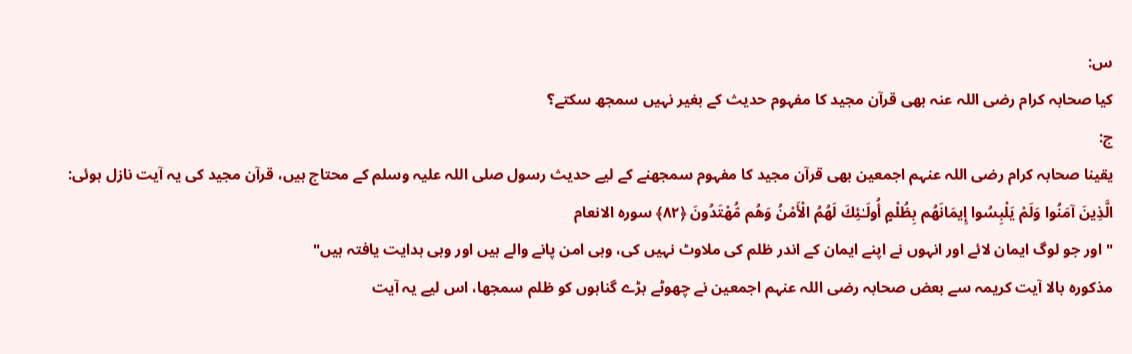س:
کیا صحابہ کرام رضی اللہ عنہ بھی قرآن مجید کا مفہوم حدیث کے بغیر نہیں سمجھ سکتے؟
ج:
یقینا صحابہ کرام رضی اللہ عنہم اجمعین بھی قرآن مجید کا مفہوم سمجھنے کے لیے حدیث رسول صلی اللہ علیہ وسلم کے محتاج ہیں، قرآن مجید کی یہ آیت نازل ہوئی:
الَّذِينَ آمَنُوا وَلَمْ يَلْبِسُوا إِيمَانَهُم بِظُلْمٍ أُولَـٰئِكَ لَهُمُ الْأَمْنُ وَهُم مُّهْتَدُونَ ﴿٨٢﴾ سورہ الانعام
"اور جو لوگ ایمان لائے اور انہوں نے اپنے ایمان کے اندر ظلم کی ملاوٹ نہیں کی، وہی امن پانے والے ہیں اور وہی ہدایت یافتہ ہیں"
مذکورہ بالا آیت کریمہ سے بعض صحابہ رضی اللہ عنہم اجمعین نے چھوٹے بڑے گناہوں کو ظلم سمجھا، اس لیے یہ آیت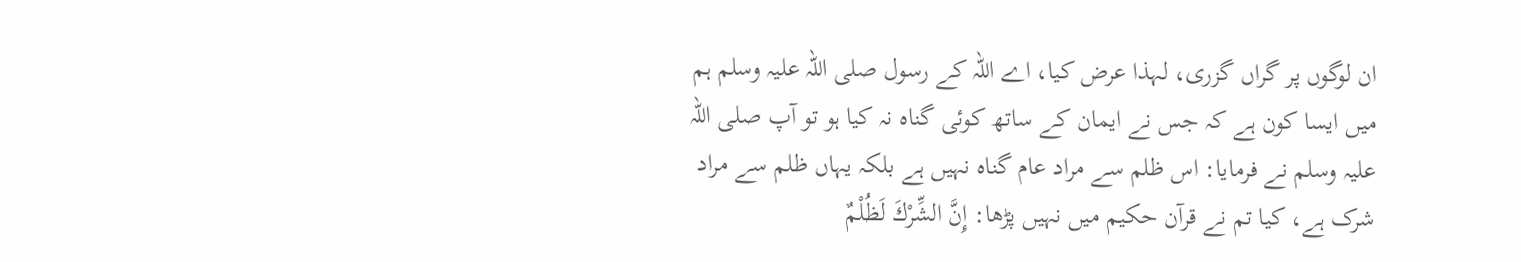ان لوگوں پر گراں گزری، لہذا عرض کیا، اے اللہ کے رسول صلی اللہ علیہ وسلم ہم میں ایسا کون ہے کہ جس نے ایمان کے ساتھ کوئی گناہ نہ کیا ہو تو آپ صلی اللہ علیہ وسلم نے فرمایا: اس ظلم سے مراد عام گناہ نہیں ہے بلکہ یہاں ظلم سے مراد شرک ہے، کیا تم نے قرآن حکیم میں نہیں پڑھا: إِنَّ الشِّرْكَ لَظُلْمٌ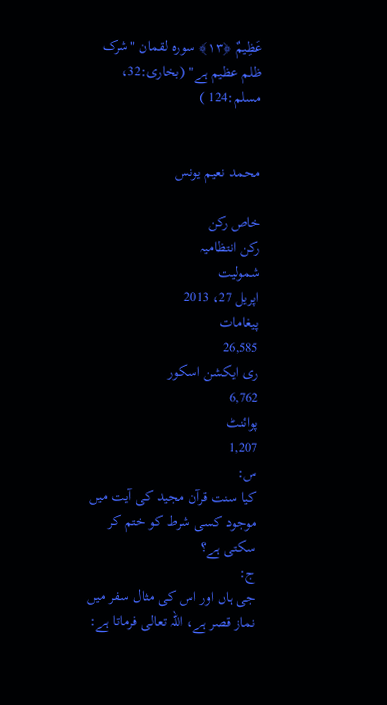عَظِيمٌ ﴿١٣﴾ سورہ لقمان "شرک ظلم عظیم ہے" (بخاری:32، مسلم:124 )


محمد نعیم یونس

خاص رکن
رکن انتظامیہ
شمولیت
اپریل 27، 2013
پیغامات
26,585
ری ایکشن اسکور
6,762
پوائنٹ
1,207
س:
کیا سنت قرآن مجید کی آیت میں موجود کسی شرط کو ختم کر سکتی ہے؟
ج:
جی ہاں اور اس کی مثال سفر میں نماز قصر ہے، اللہ تعالی فرماتا ہے: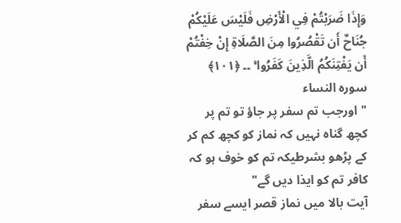وَإِذَا ضَرَبْتُمْ فِي الْأَرْضِ فَلَيْسَ عَلَيْكُمْ جُنَاحٌ أَن تَقْصُرُوا مِنَ الصَّلَاةِ إِنْ خِفْتُمْ أَن يَفْتِنَكُمُ الَّذِينَ كَفَرُوا ۚ ۔۔ ﴿١٠١﴾ سورہ النساء
"اورجب تم سفر پر جاؤ تو تم پر کچھ گناہ نہیں کہ نماز کو کچھ کم کر کے پڑھو بشرطیکہ تم کو خوف ہو کہ کافر تم کو ایذا دیں گے"
آیت بالا میں نماز قصر ایسے سفر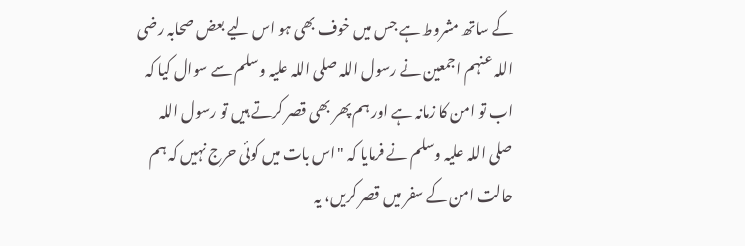کے ساتھ مشروط ہے جس میں خوف بھی ہو اس لیے بعض صحابہ رضی اللہ عنہم اجمعین نے رسول اللہ صلی اللہ علیہ وسلم سے سوال کیا کہ اب تو امن کا زمانہ ہے اور ہم پھر بھی قصر کرتے ہیں تو رسول اللہ صلی اللہ علیہ وسلم نے فرمایا کہ "اس بات میں کوئی حرج نہیں کہ ہم حالت امن کے سفر میں قصر کریں، یہ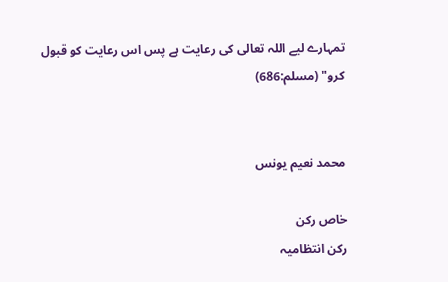تمہارے لیے اللہ تعالی کی رعایت ہے پس اس رعایت کو قبول کرو" (مسلم:686)


محمد نعیم یونس

خاص رکن
رکن انتظامیہ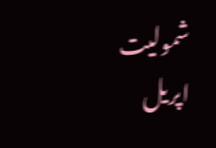شمولیت
اپریل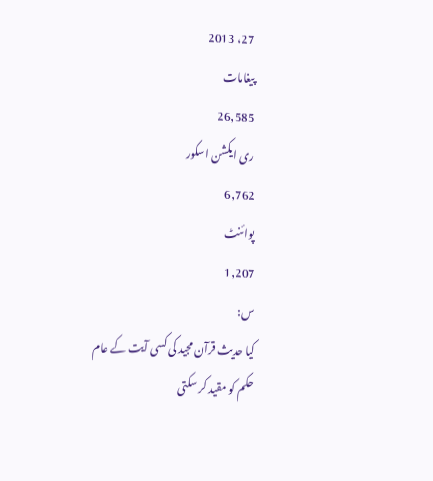27، 2013
پیغامات
26,585
ری ایکشن اسکور
6,762
پوائنٹ
1,207
س:
کیا حدیث قرآن مجید کی کسی آیت کے عام حکم کو مقید کر سکتی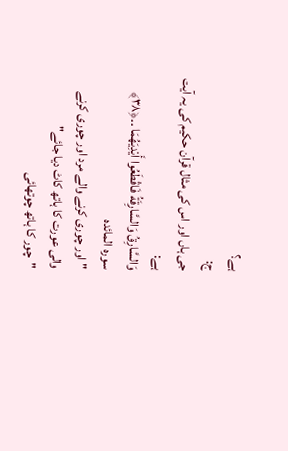ہے؟
ج:
جی ہاں اور اس کی مثال قرآن حکیم کی یہ آیت ہے:
وَالسَّارِقُ وَالسَّارِقَةُ فَاقْطَعُوا أَيْدِيَهُمَا ۔۔﴿٣٨﴾ سورہ المائدہ
"اور چوری کرنے والے مرد اور چوری کرنے والی عورت کا ہاتھ کاٹ دیا جائے"
"چور کا ہاتھ چوتھائی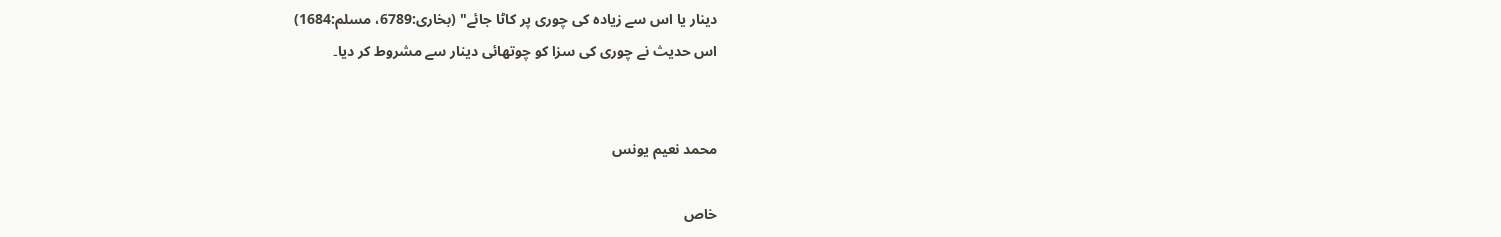دینار یا اس سے زیادہ کی چوری پر کاٹا جائے" (بخاری:6789، مسلم:1684)
اس حدیث نے چوری کی سزا کو چوتھائی دینار سے مشروط کر دیا۔


محمد نعیم یونس

خاص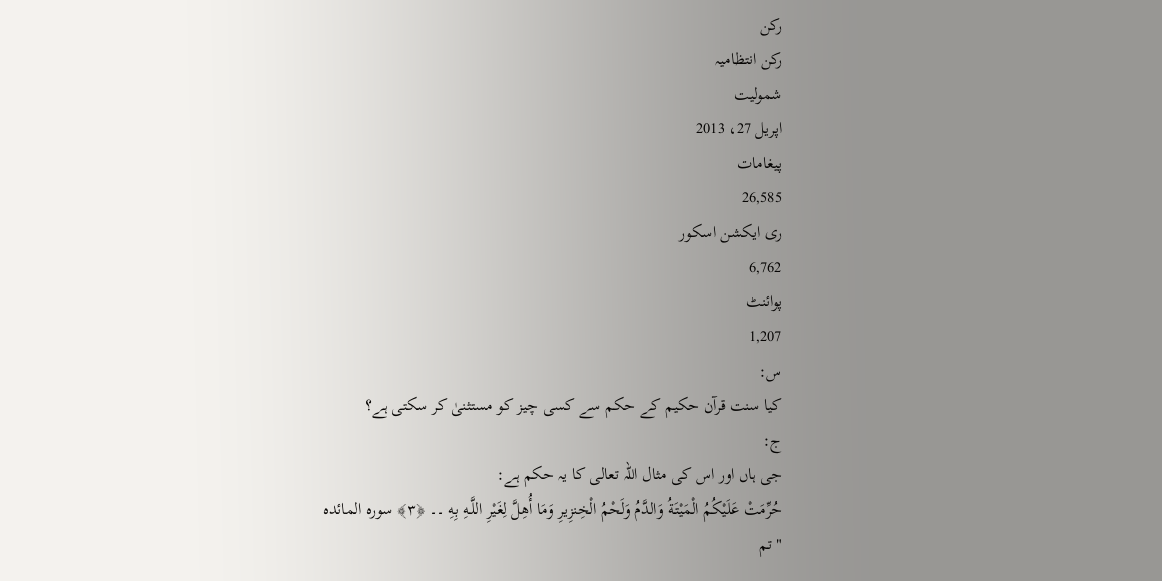رکن
رکن انتظامیہ
شمولیت
اپریل 27، 2013
پیغامات
26,585
ری ایکشن اسکور
6,762
پوائنٹ
1,207
س:
کیا سنت قرآن حکیم کے حکم سے کسی چیز کو مستثنیٰ کر سکتی ہے؟
ج:
جی ہاں اور اس کی مثال اللہ تعالی کا یہ حکم ہے:
حُرِّمَتْ عَلَيْكُمُ الْمَيْتَةُ وَالدَّمُ وَلَحْمُ الْخِنزِيرِ وَمَا أُهِلَّ لِغَيْرِ اللَّـهِ بِهِ ۔۔ ﴿٣﴾ سورہ المائدہ
"تم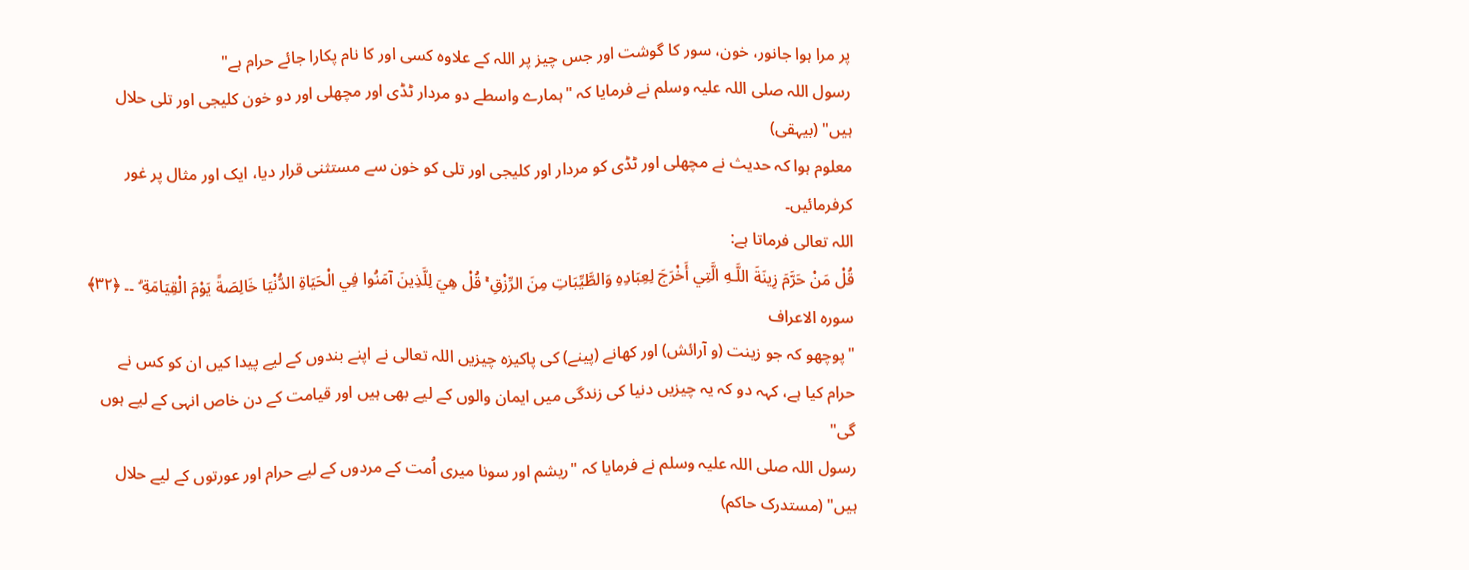پر مرا ہوا جانور، خون، سور کا گوشت اور جس چیز پر اللہ کے علاوہ کسی اور کا نام پکارا جائے حرام ہے"
رسول اللہ صلی اللہ علیہ وسلم نے فرمایا کہ "ہمارے واسطے دو مردار ٹڈی اور مچھلی اور دو خون کلیجی اور تلی حلال ہیں" (بیہقی)
معلوم ہوا کہ حدیث نے مچھلی اور ٹڈی کو مردار اور کلیجی اور تلی کو خون سے مستثنی قرار دیا، ایک اور مثال پر غور کرفرمائیں۔
اللہ تعالی فرماتا ہے:
قُلْ مَنْ حَرَّمَ زِينَةَ اللَّـهِ الَّتِي أَخْرَجَ لِعِبَادِهِ وَالطَّيِّبَاتِ مِنَ الرِّزْقِ ۚ قُلْ هِيَ لِلَّذِينَ آمَنُوا فِي الْحَيَاةِ الدُّنْيَا خَالِصَةً يَوْمَ الْقِيَامَةِ ۗ ۔۔ ﴿٣٢﴾ سورہ الاعراف
"پوچھو کہ جو زینت (و آرائش) اور کھانے (پینے) کی پاکیزہ چیزیں اللہ تعالی نے اپنے بندوں کے لیے پیدا کیں ان کو کس نے حرام کیا ہے، کہہ دو کہ یہ چیزیں دنیا کی زندگی میں ایمان والوں کے لیے بھی ہیں اور قیامت کے دن خاص انہی کے لیے ہوں گی"
رسول اللہ صلی اللہ علیہ وسلم نے فرمایا کہ "ریشم اور سونا میری اُمت کے مردوں کے لیے حرام اور عورتوں کے لیے حلال ہیں" (مستدرک حاکم)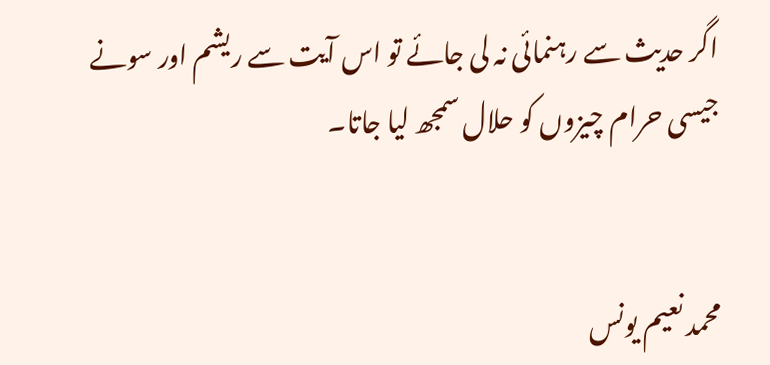اگر حدیث سے رہنمائی نہ لی جائے تو اس آیت سے ریشم اور سونے جیسی حرام چیزوں کو حلال سمجھ لیا جاتا۔


محمد نعیم یونس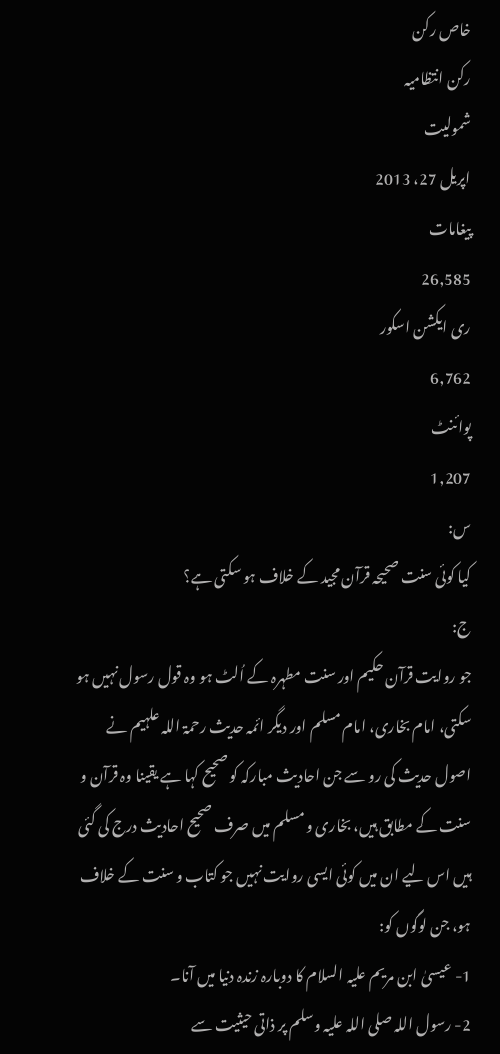خاص رکن
رکن انتظامیہ
شمولیت
اپریل 27، 2013
پیغامات
26,585
ری ایکشن اسکور
6,762
پوائنٹ
1,207
س:
کیا کوئی سنت صحیحہ قرآن مجید کے خلاف ہو سکتی ہے؟
ج:
جو روایت قرآن حکیم اور سنت مطہرہ کے اُلٹ ہو وہ قول رسول نہیں ہو سکتی، امام بخاری، امام مسلم اور دیگر ائمہ حدیث رحمۃ اللہ علہیم نے اصول حدیث کی رو سے جن احادیث مبارکہ کو صحیح کہا ہے یقینا وہ قرآن و سنت کے مطابق ہیں، بخاری و مسلم میں صرف صحیح احادیث درج کی گئی ہیں اس لیے ان میں کوئی ایسی روایت نہیں جو کتاب و سنت کے خلاف ہو، جن لوگوں کو:
1- عیسیٰ ابن مریم علیہ السلام کا دوبارہ زندہ دنیا میں آنا۔
2- رسول اللہ صلی اللہ علیہ وسلم پر ذاتی حیثیت سے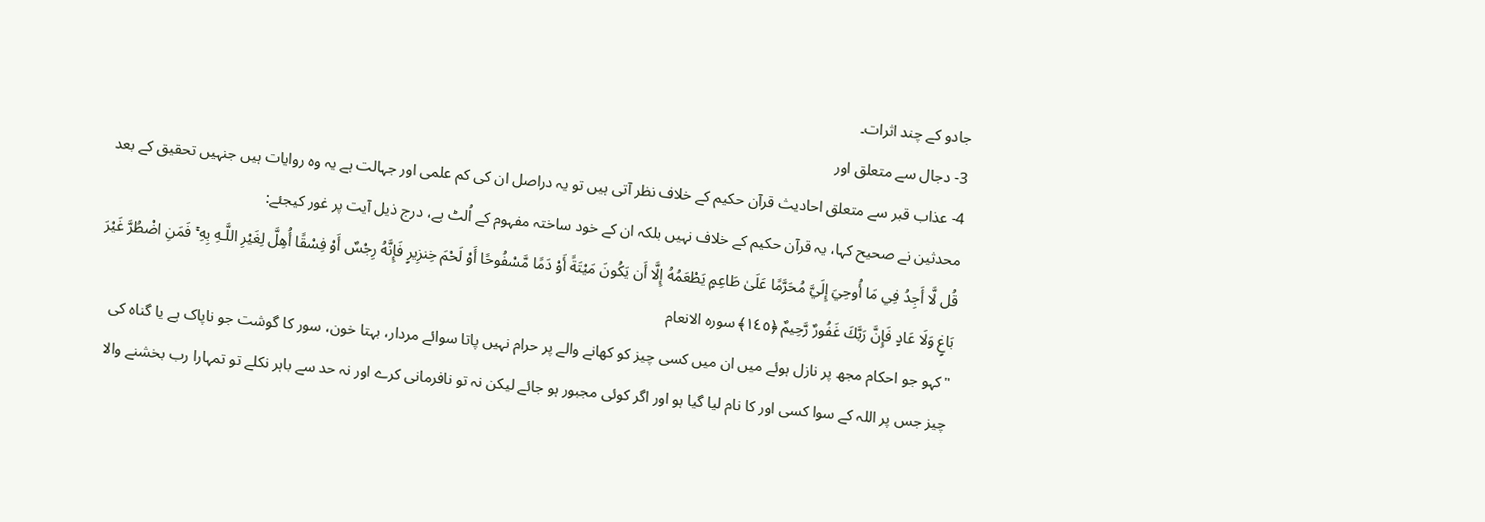جادو کے چند اثرات۔
3- دجال سے متعلق اور
4- عذاب قبر سے متعلق احادیث قرآن حکیم کے خلاف نظر آتی ہیں تو یہ دراصل ان کی کم علمی اور جہالت ہے یہ وہ روایات ہیں جنہیں تحقیق کے بعد محدثین نے صحیح کہا، یہ قرآن حکیم کے خلاف نہیں بلکہ ان کے خود ساختہ مفہوم کے اُلٹ ہے، درج ذیل آیت پر غور کیجئے:
قُل لَّا أَجِدُ فِي مَا أُوحِيَ إِلَيَّ مُحَرَّمًا عَلَىٰ طَاعِمٍ يَطْعَمُهُ إِلَّا أَن يَكُونَ مَيْتَةً أَوْ دَمًا مَّسْفُوحًا أَوْ لَحْمَ خِنزِيرٍ فَإِنَّهُ رِجْسٌ أَوْ فِسْقًا أُهِلَّ لِغَيْرِ اللَّـهِ بِهِ ۚ فَمَنِ اضْطُرَّ غَيْرَ بَاغٍ وَلَا عَادٍ فَإِنَّ رَبَّكَ غَفُورٌ رَّحِيمٌ ﴿١٤٥﴾ سورہ الانعام
"کہو جو احکام مجھ پر نازل ہوئے میں ان میں کسی چیز کو کھانے والے پر حرام نہیں پاتا سوائے مردار، بہتا خون، سور کا گوشت جو ناپاک ہے یا گناہ کی چیز جس پر اللہ کے سوا کسی اور کا نام لیا گیا ہو اور اگر کوئی مجبور ہو جائے لیکن نہ تو نافرمانی کرے اور نہ حد سے باہر نکلے تو تمہارا رب بخشنے والا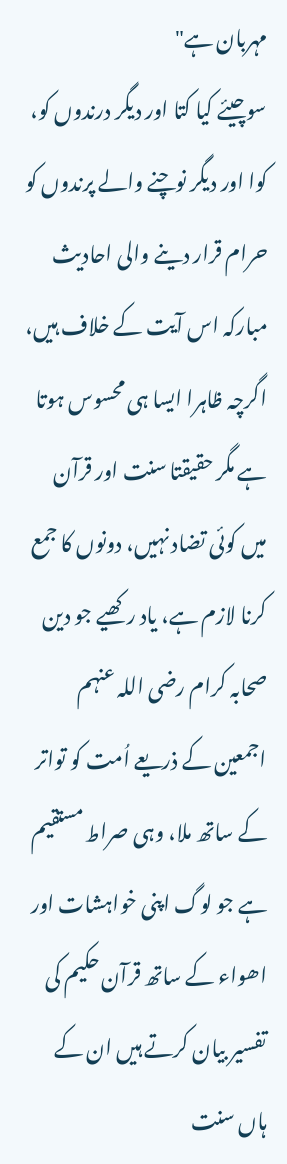مہربان ہے"
سوچیئے کیا کتا اور دیگر درندوں کو، کوا اور دیگر نوچنے والے پرندوں کو حرام قرار دینے والی احادیث مبارکہ اس آیت کے خلاف ہیں، اگرچہ ظاہرا ایسا ہی محسوس ہوتا ہے مگر حقیقتا سنت اور قرآن میں کوئی تضاد نہیں، دونوں کا جمع کرنا لازم ہے، یاد رکھیے جو دین صحابہ کرام رضی اللہ عنہم اجمعین کے ذریعے اُمت کو تواتر کے ساتھ ملا، وہی صراط مستقیم ہے جو لوگ اپنی خواہشات اور اھواء کے ساتھ قرآن حکیم کی تفسیر بیان کرتے ہیں ان کے ہاں سنت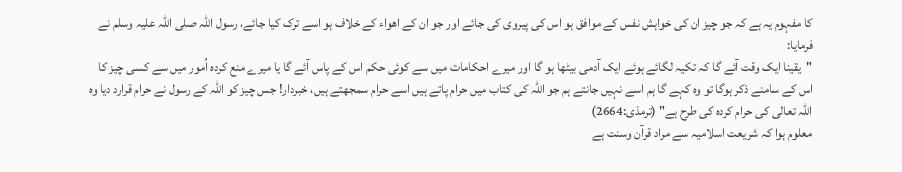کا مفہوم یہ ہے کہ جو چیز ان کی خواہش نفس کے موافق ہو اس کی پیروی کی جائے اور جو ان کے اھواء کے خلاف ہو اسے ترک کیا جائے، رسول اللہ صلی اللہ علیہ وسلم نے فرمایا:
"یقینا ایک وقت آئے گا کہ تکیہ لگائے ہوئے ایک آدمی بیٹھا ہو گا اور میرے احکامات میں سے کوئی حکم اس کے پاس آئے گا یا میرے منع کردہ اُمور میں سے کسی چیز کا اس کے سامنے ذکر ہوگا تو وہ کہے گا ہم اسے نہیں جانتے ہم جو اللہ کی کتاب میں حرام پاتے ہیں اسے حرام سمجھتے ہیں، خبردار! جس چیز کو اللہ کے رسول نے حرام قرارد دیا وہ اللہ تعالی کی حرام کردہ کی طرح ہے" (ترمذی:2664)
معلوم ہوا کہ شریعت اسلامیہ سے مراد قرآن وسنت ہے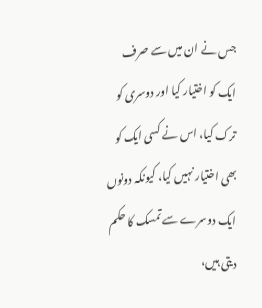جس نے ان میں سے صرف ایک کو اختیار کیا اور دوسری کو ترک کیا، اس نے کسی ایک کو بھی اختیار نہیں کیا، کیونکہ دونوں ایک دوسرے سے تمسک کا حکم دیتی ہیں،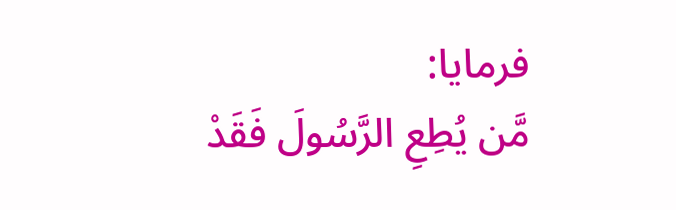فرمایا:
مَّن يُطِعِ الرَّسُولَ فَقَدْ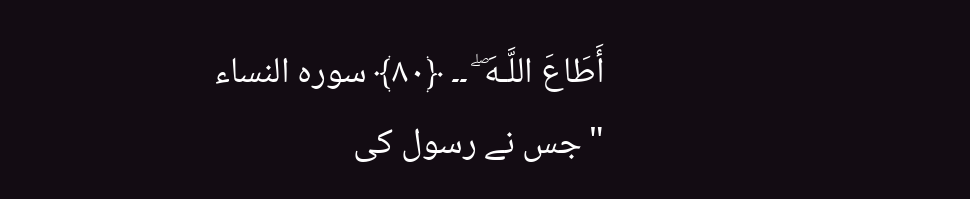أَطَاعَ اللَّـهَ ۖ ۔۔ ﴿٨٠﴾ سورہ النساء
"جس نے رسول کی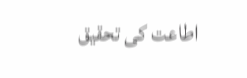اطاعت کی تحقیق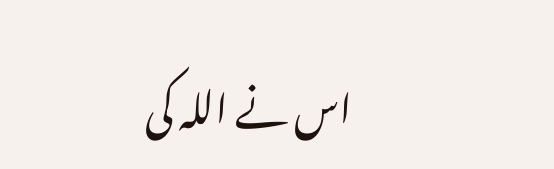اس نے اللہ کی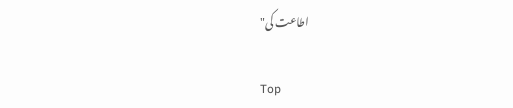اطاعت کی"

Top